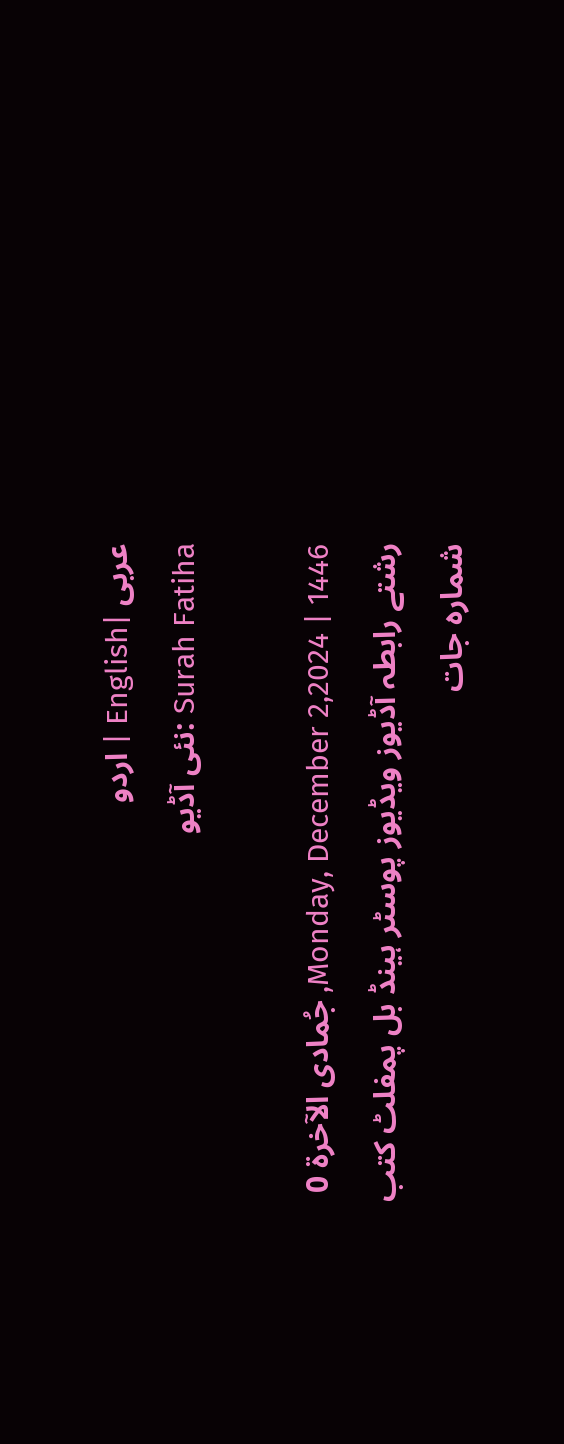عربى |English | اردو
Surah Fatiha :نئى آڈيو

Monday, December 2,2024 | 1446, جُمادى الآخرة 0
رشتے رابطہ آڈيوز ويڈيوز پوسٹر ہينڈ بل پمفلٹ کتب
شماره جات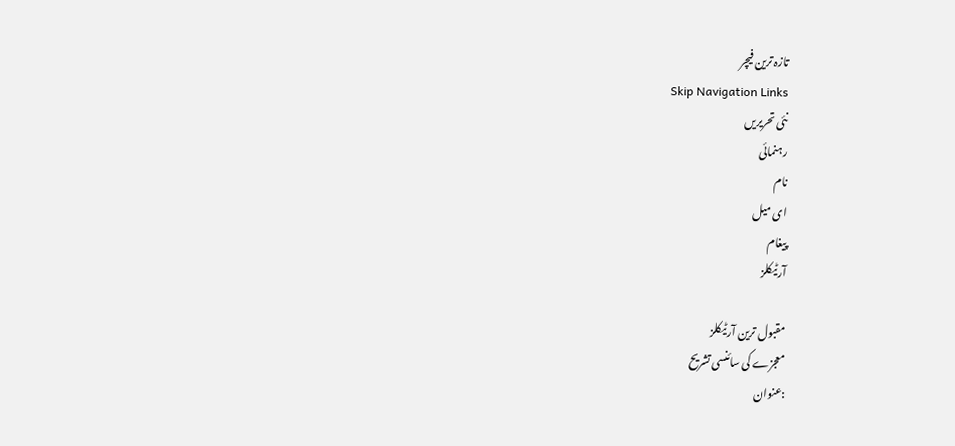تازہ ترين فیچر
Skip Navigation Links
نئى تحريريں
رہنمائى
نام
اى ميل
پیغام
آرٹیکلز

مقبول ترین آرٹیکلز
معجزے کی سائنسی تشریح
:عنوان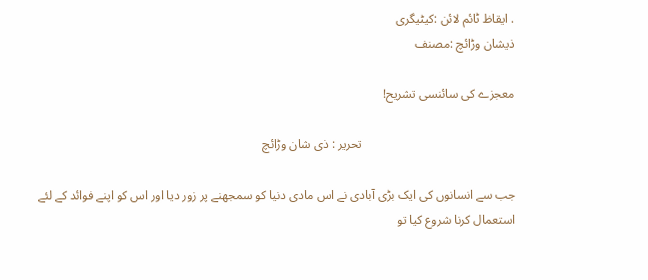. ایقاظ ٹائم لائن :کیٹیگری
ذيشان وڑائچ :مصنف

معجزے کی سائنسی تشریح!

                                                 تحریر : ذی شان وڑائچ

جب سے انسانوں کی ایک بڑی آبادی نے اس مادی دنیا کو سمجھنے پر زور دیا اور اس کو اپنے فوائد کے لئے استعمال کرنا شروع کیا تو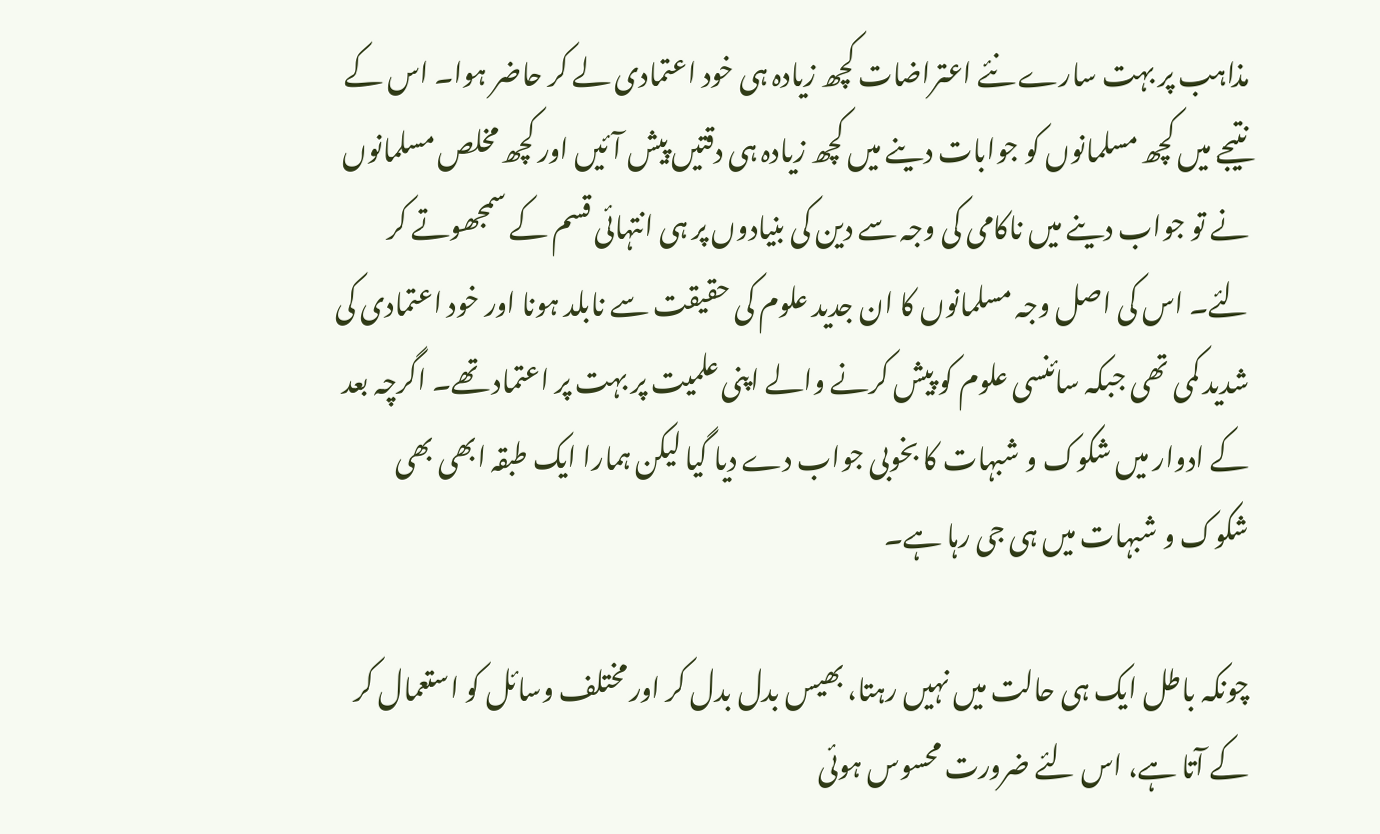مذاہب پر بہت سارے نئے اعتراضات کچھ زیادہ ہی خود اعتمادی لے کر حاضر ہوا۔ اس کے نتیجے میں کچھ مسلمانوں کو جوابات دینے میں کچھ زیادہ ہی دقتیں پیش آئیں اور کچھ مخلص مسلمانوں نے تو جواب دینے میں ناکامی کی وجہ سے دین کی بنیادوں پر ہی انتہائی قسم کے سمجھوتے کر لئے۔ اس کی اصل وجہ مسلمانوں کا ان جدید علوم کی حقیقت سے نابلد ہونا اور خود اعتمادی کی شدید کمی تھی جبکہ سائنسی علوم کو پیش کرنے والے اپنی علمیت پر بہت پر اعتماد تھے۔ اگرچہ بعد کے ادوار میں شکوک و شبہات کا بخوبی جواب دے دیا گیا لیکن ہمارا ایک طبقہ ابھی بھی شکوک و شبہات میں ہی جی رہا ہے۔

چونکہ باطل ایک ہی حالت میں نہیں رہتا، بھیس بدل بدل کر اور مختلف وسائل کو استعمال کر کے آتا ہے، اس لئے ضرورت محسوس ہوئی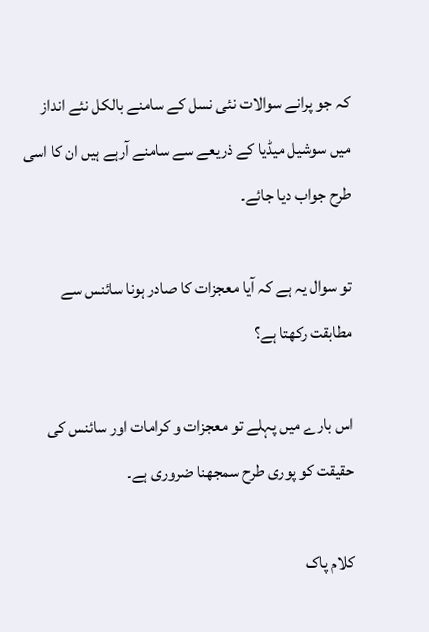کہ جو پرانے سوالات نئی نسل کے سامنے بالکل نئے انداز میں سوشیل میڈیا کے ذریعے سے سامنے آرہے ہیں ان کا اسی طرح جواب دیا جائے۔

تو سوال یہ ہے کہ آیا معجزات کا صادر ہونا سائنس سے مطابقت رکھتا ہے؟

اس بارے میں پہلے تو معجزات و کرامات اور سائنس کی حقیقت کو پوری طرح سمجھنا ضروری ہے۔

کلام پاک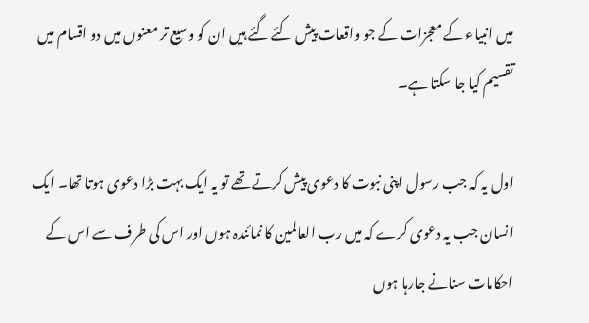میں انبیاء کے معجزات کے جو واقعات پیش کئے گئے ہیں ان کو وسیع تر معنوں میں دو اقسام میں تقسیم کیا جا سکتا ہے۔

اول یہ کہ جب رسول اپنی نبوت کا دعوی پیش کرتے تھے تو یہ ایک بہت بڑا دعوی ہوتا تھا۔ ایک انسان جب یہ دعوی کرے کہ میں رب العالمین کا نمائندہ ہوں اور اس کی طرف سے اس کے احکامات سنانے جارہا ہوں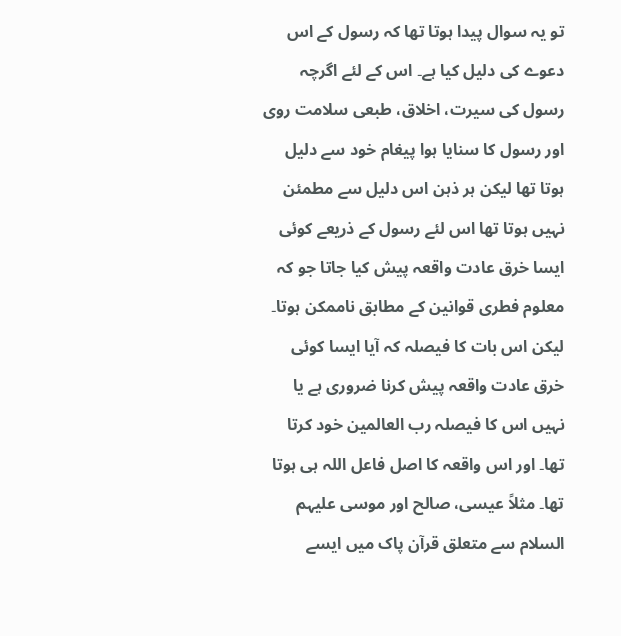تو یہ سوال پیدا ہوتا تھا کہ رسول کے اس دعوے کی دلیل کیا ہے۔ اس کے لئے اگرچہ رسول کی سیرت، اخلاق، طبعی سلامت روی اور رسول کا سنایا ہوا پیغام خود سے دلیل ہوتا تھا لیکن ہر ذہن اس دلیل سے مطمئن نہیں ہوتا تھا اس لئے رسول کے ذریعے کوئی ایسا خرق عادت واقعہ پیش کیا جاتا جو کہ معلوم فطری قوانین کے مطابق ناممکن ہوتا۔ لیکن اس بات کا فیصلہ کہ آیا ایسا کوئی خرق عادت واقعہ پیش کرنا ضروری ہے یا نہیں اس کا فیصلہ رب العالمین خود کرتا تھا۔ اور اس واقعہ کا اصل فاعل اللہ ہی ہوتا تھا۔ مثلاً عیسی، صالح اور موسی علیہم السلام سے متعلق قرآن پاک میں ایسے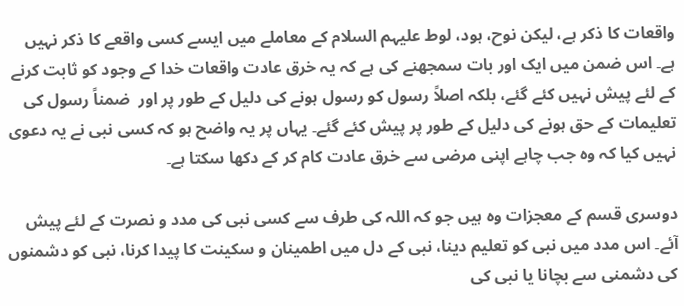واقعات کا ذکر ہے، لیکن نوح، ہود، لوط علیہم السلام کے معاملے میں ایسے کسی واقعے کا ذکر نہیں ہے۔ اس ضمن میں ایک اور بات سمجھنے کی ہے کہ یہ خرق عادت واقعات خدا کے وجود کو ثابت کرنے کے لئے پیش نہیں کئے گئے، بلکہ اصلاً رسول کو رسول ہونے کی دلیل کے طور پر اور  ضمناً رسول کی تعلیمات کے حق ہونے کی دلیل کے طور پر پیش کئے گئے۔ یہاں پر یہ واضح ہو کہ کسی نبی نے یہ دعوی نہیں کیا کہ وہ جب چاہے اپنی مرضی سے خرق عادت کام کر کے دکھا سکتا ہے۔

دوسری قسم کے معجزات وہ ہیں جو کہ اللہ کی طرف سے کسی نبی کی مدد و نصرت کے لئے پیش آئے۔ اس مدد میں نبی کو تعلیم دینا، نبی کے دل میں اطمینان و سکینت کا پیدا کرنا، نبی کو دشمنوں کی دشمنی سے بچانا یا نبی کی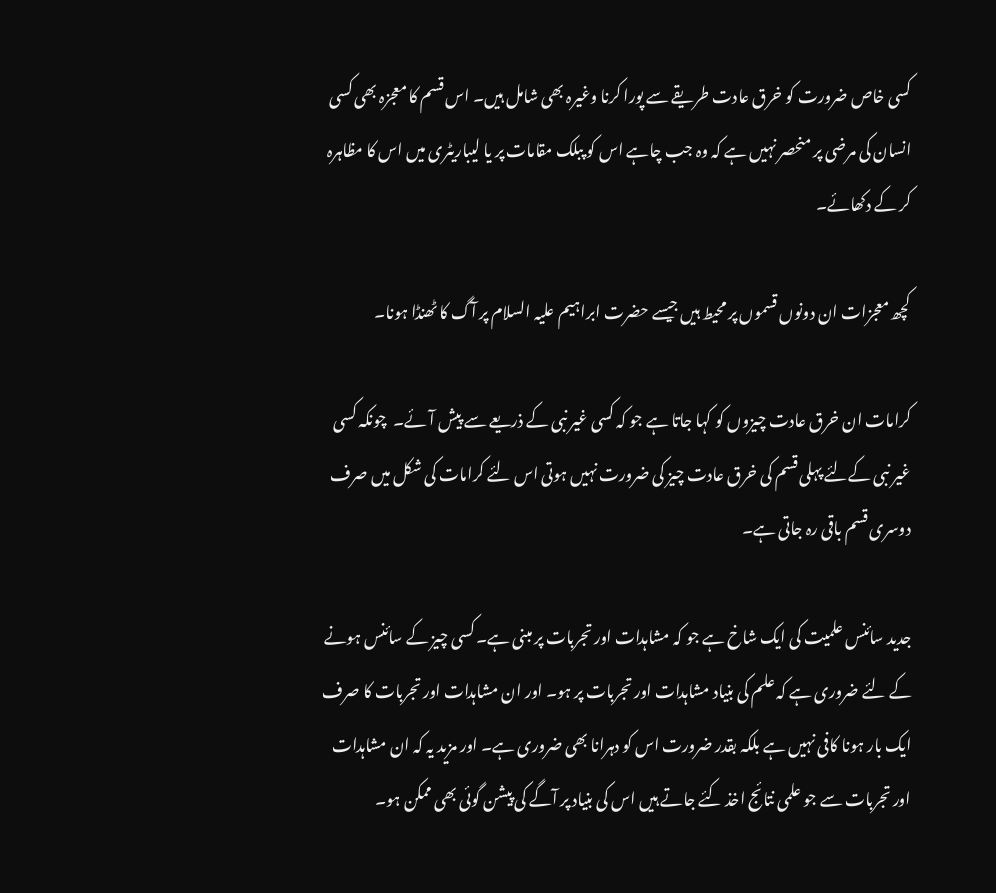کسی خاص ضرورت کو خرق عادت طریقے سے پورا کرنا وغیرہ بھی شامل ہیں۔ اس قسم کا معجزہ بھی کسی انسان کی مرضی پر منحصر نہیں ہے کہ وہ جب چاہے اس کو پبلک مقامات پر یا لیباریٹری میں اس کا مظاہرہ کر کے دکھائے۔

کچھ معجزات ان دونوں قسموں پر محیط ہیں جیسے حضرت ابراہیم علیہ السلام پر آگ کا ٹھنڈا ہونا۔

کرامات ان خرق عادت چیزوں کو کہا جاتا ہے جو کہ کسی غیر نبی کے ذریعے سے پیش آئے۔  چونکہ کسی غیر نبی کےلئے پہلی قسم کی خرق عادت چیز کی ضرورت نہیں ہوتی اس لئے کرامات کی شکل میں صرف دوسری قسم باقی رہ جاتی ہے۔

جدید سائنس علمیت کی ایک شاخ ہے جو کہ مشاہدات اور تجربات پر مبنی ہے۔ کسی چیز کے سائنس ہونے کے لئے ضروری ہے کہ علم کی بنیاد مشاہدات اور تجربات پر ہو۔ اور ان مشاہدات اور تجربات کا صرف ایک بار ہونا کافی نہیں ہے بلکہ بقدر ضرورت اس کو دہرانا بھی ضروری ہے۔ اور مزید یہ کہ ان مشاہدات اور تجربات سے جو علمی نتائج اخذ کئے جاتے ہیں اس کی بنیاد پر آگے کی پیشن گوئی بھی ممکن ہو۔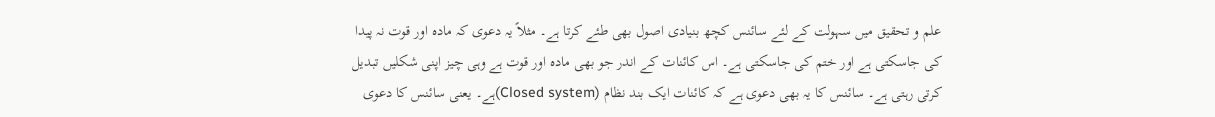علم و تحقیق میں سہولت کے لئے سائنس کچھ بنیادی اصول بھی طئے کرتا ہے۔ مثلاً یہ دعوی کہ مادہ اور قوت نہ پیدا کی جاسکتی ہے اور ختم کی جاسکتی ہے۔ اس کائنات کے اندر جو بھی مادہ اور قوت ہے وہی چیز اپنی شکلیں تبدیل کرتی رہتی ہے۔ سائنس کا یہ بھی دعوی ہے کہ کائنات ایک بند نظام (Closed system)ہے۔ یعنی سائنس کا دعوی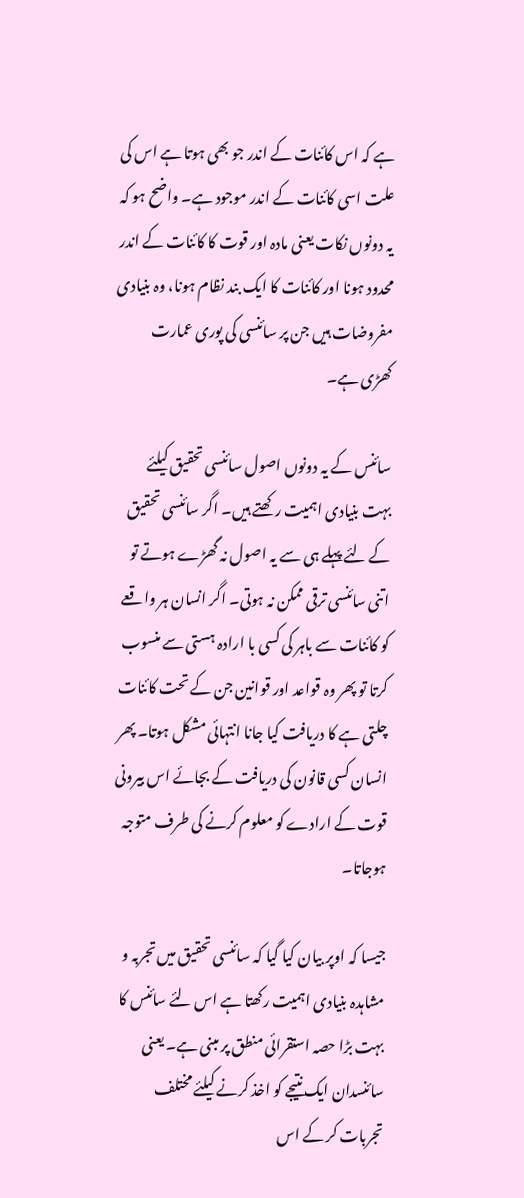ہے کہ اس کائنات کے اندر جو بھی ہوتا ہے اس کی علت اسی کائنات کے اندر موجود ہے۔ واضح ہو کہ یہ دونوں نکات یعنی مادہ اور قوت کا کائنات کے اندر محدود ہونا اور کائنات کا ایک بند نظام ہونا، وہ بنیادی مفروضات ہیں جن پر سائنسی کی پوری عمارت کھڑی ہے۔

سائنس کے یہ دونوں اصول سائنسی تحقیق کیلئے بہت بنیادی اہمیت رکھتے ہیں۔ اگر سائنسی تحقیق کے لئے پہلے ہی سے یہ اصول نہ گھڑے ہوتے تو اتنی سائنسی ترقی ممکن نہ ہوتی۔ اگر انسان ہر واقعے کو کائنات سے باہر کی کسی با ارادہ ہستی سے منسوب کرتا تو پھر وہ قواعد اور قوانین جن کے تحت کائنات چلتی ہے کا دریافت کیا جانا انتہائی مشکل ہوتا۔ پھر انسان کسی قانون کی دریافت کے بجائے اس بیرونی قوت کے ارادے کو معلوم کرنے کی طرف متوجہ ہوجاتا۔

جیسا کہ اوپر بیان کیا گیا کہ سائنسی تحقیق میں تجربہ و مشاہدہ بنیادی اہمیت رکھتا ہے اس لئے سائنس کا بہت بڑا حصہ استقرائی منطق پر مبنی ہے۔ یعنی سائنسدان ایک نتیجے کو اخذ کرنے کیلئے مختلف تجربات کر کے اس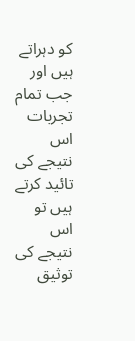کو دہراتے ہیں اور جب تمام تجربات اس نتیجے کی تائید کرتے ہیں تو اس نتیجے کی توثیق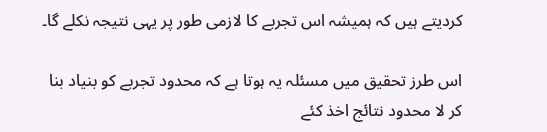کردیتے ہیں کہ ہمیشہ اس تجربے کا لازمی طور پر یہی نتیجہ نکلے گا۔

اس طرز تحقیق میں مسئلہ یہ ہوتا ہے کہ محدود تجربے کو بنیاد بنا کر لا محدود نتائج اخذ کئے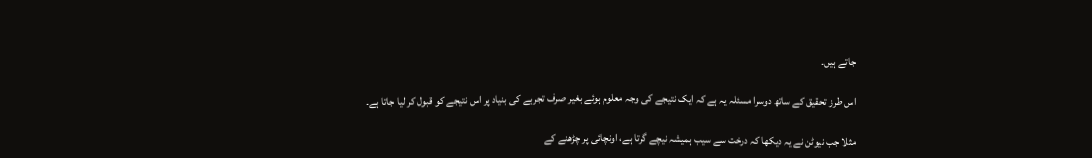جاتے ہیں۔

اس طرز تحقیق کے ساتھ دوسرا مسئلہ یہ ہے کہ ایک نتیجے کی وجہ معلوم ہوئے بغیر صرف تجربے کی بنیاد پر اس نتیجے کو قبول کر لیا جاتا ہے۔

مثلا جب نیوٹن نے یہ دیکھا کہ درخت سے سیب ہمیشہ نیچے گرتا ہے، اونچائی پر چڑھنے کے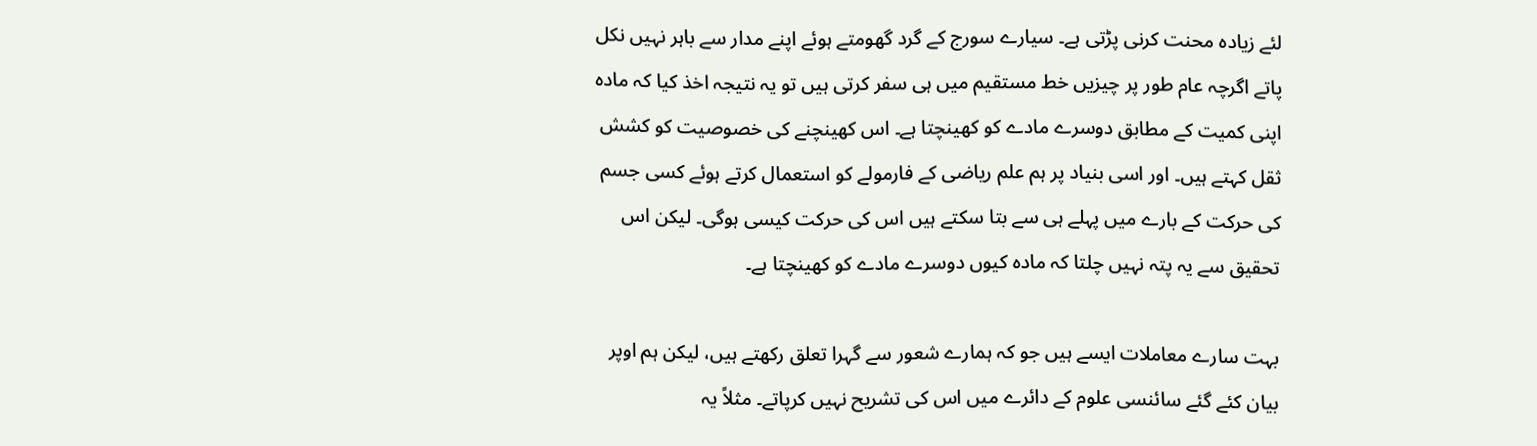لئے زیادہ محنت کرنی پڑتی ہے۔ سیارے سورج کے گرد گھومتے ہوئے اپنے مدار سے باہر نہیں نکل پاتے اگرچہ عام طور پر چیزیں خط مستقیم میں ہی سفر کرتی ہیں تو یہ نتیجہ اخذ کیا کہ مادہ اپنی کمیت کے مطابق دوسرے مادے کو کھینچتا ہے۔ اس کھینچنے کی خصوصیت کو کشش ثقل کہتے ہیں۔ اور اسی بنیاد پر ہم علم ریاضی کے فارمولے کو استعمال کرتے ہوئے کسی جسم کی حرکت کے بارے میں پہلے ہی سے بتا سکتے ہیں اس کی حرکت کیسی ہوگی۔ لیکن اس تحقیق سے یہ پتہ نہیں چلتا کہ مادہ کیوں دوسرے مادے کو کھینچتا ہے۔

بہت سارے معاملات ایسے ہیں جو کہ ہمارے شعور سے گہرا تعلق رکھتے ہیں، لیکن ہم اوپر بیان کئے گئے سائنسی علوم کے دائرے میں اس کی تشریح نہیں کرپاتے۔ مثلاً یہ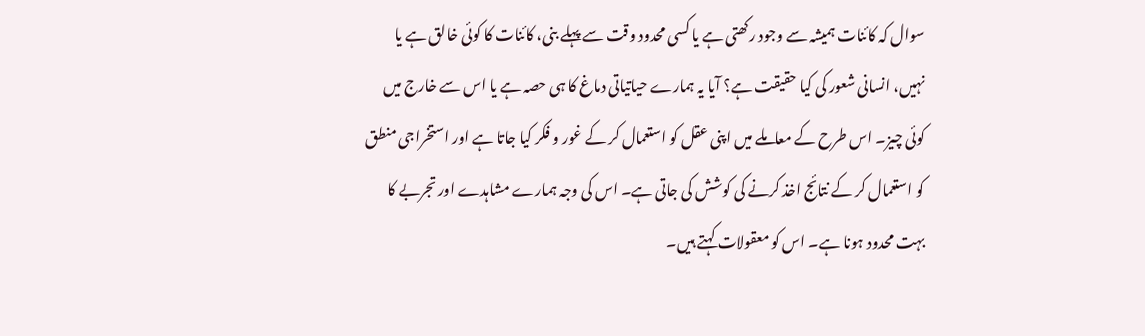سوال کہ کائنات ہمیشہ سے وجود رکھتی ہے یا کسی محدود وقت سے پہلے بنی، کائنات کا کوئی خالق ہے یا نہیں، انسانی شعور کی کیا حقیقت ہے؟ آیا یہ ہمارے حیاتیاتی دماغ کا ہی حصہ ہے یا اس سے خارج میں کوئی چیز۔ اس طرح کے معاملے میں اپنی عقل کو استعمال کر کے غور و فکر کیا جاتا ہے اور استخراجی منطق کو استعمال کر کے نتائج اخذ کرنے کی کوشش کی جاتی ہے۔ اس کی وجہ ہمارے مشاہدے اور تجربے کا بہت محدود ہونا ہے۔ اس کو معقولات کہتے ہیں۔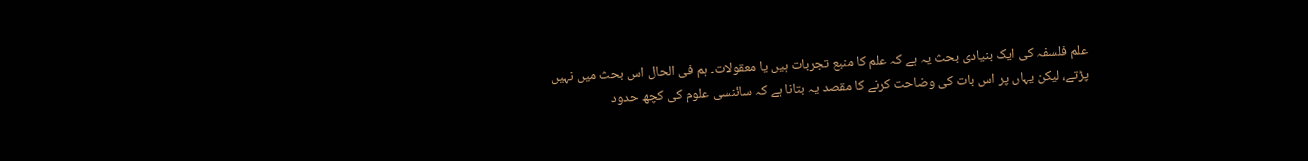علم فلسفہ کی ایک بنیادی بحث یہ ہے کہ علم کا منبع تجربات ہیں یا معقولات۔ ہم فی الحال اس بحث میں نہیں پڑتے، لیکن یہاں پر اس بات کی وضاحت کرنے کا مقصد یہ بتانا ہے کہ سائنسی علوم کی کچھ حدود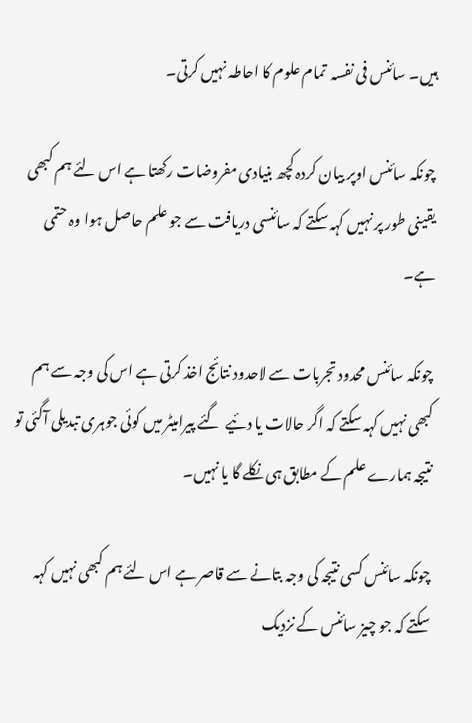ہیں۔ سائنس فی نفسہ  تمام علوم کا احاطہ نہیں کرتی۔

چونکہ سائنس اوپر بیان کردہ کچھ بنیادی مفروضات رکھتا ہے اس لئے ہم کبھی یقینی طور پر نہیں کہہ سکتے کہ سائنسی دریافت سے جو علم حاصل ہوا وہ حتمی ہے۔

چونکہ سائنس محدود تجربات سے لاحدود نتائج اخذ کرتی ہے اس کی وجہ سے ہم کبھی نہیں کہہ سکتے کہ اگر حالات یا دئیے  گئے پیرامیٹر میں کوئی جوہری تبدیلی آگئی تو نتیجہ ہمارے علم کے مطابق ہی نکلے گا یا نہیں۔

چونکہ سائنس کسی نتیجہ کی وجہ بتانے سے قاصر ہے اس لئے ہم کبھی نہیں کہہ سکتے کہ جو چیز سائنس کے نزدیک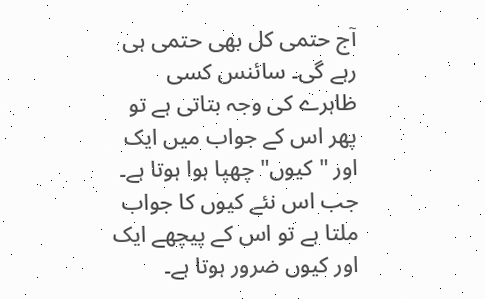آج حتمی کل بھی حتمی ہی رہے گی۔ سائنس کسی ظاہرے کی وجہ بتاتی ہے تو پھر اس کے جواب میں ایک اور "کیوں" چھپا ہوا ہوتا ہے۔ جب اس نئے کیوں کا جواب ملتا ہے تو اس کے پیچھے ایک اور کیوں ضرور ہوتا ہے۔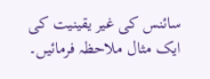سائنس کی غیر یقینیت کی ایک مثال ملاحظہ فرمائیں۔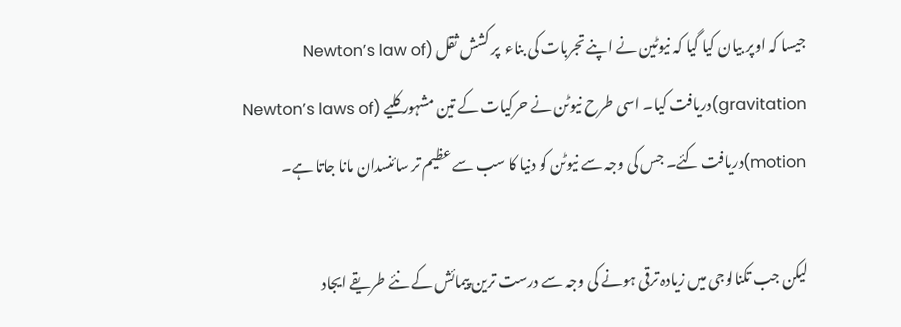جیسا کہ اوپر بیان کیا گیا کہ نیوٹین نے اپنے تجربات کی بناء  پر کشش ثقل (Newton’s law of gravitation)دریافت کیا۔ اسی طرح نیوٹن نے حرکیات کے تین مشہور کلیے (Newton’s laws of motion)دریافت کئے۔ جس کی وجہ سے نیوٹن کو دنیا کا سب سے عظیم تر سائنسدان مانا جاتا ہے۔

لیکن جب تکنالوجی میں زیادہ ترقی ہونے کی وجہ سے درست ترین پیمائش کے نئے طریقے ایجاد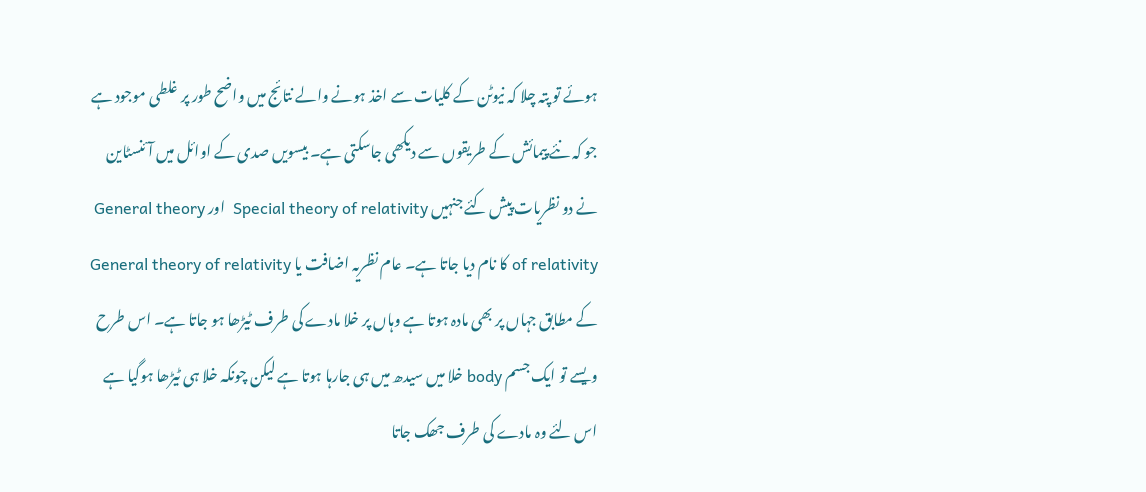ہوئے تو پتہ چلا کہ نیوٹن کے کلیات سے اخذ ہونے والے نتائج میں واضح طور پر غلطی موجود ہے جو کہ نئے پیمائش کے طریقوں سے دیکھی جاسکتی ہے۔ بیسویں صدی کے اوائل میں آئنسٹاین نے دو نظریات پیش کئے جنہیں Special theory of relativity  اور General theory of relativity کا نام دیا جاتا ہے۔ عام نظریہ اضافت یا General theory of relativity  کے مطابق جہاں پر بھی مادہ ہوتا ہے وہاں پر خلا مادے کی طرف ٹیڑھا ہو جاتا ہے۔ اس طرح ویسے تو ایک جسم body خلا میں سیدھ میں ہی جارہا ہوتا ہے لیکن چونکہ خلا ہی ٹیڑھا ہوگیا ہے اس لئے وہ مادے کی طرف جھک جاتا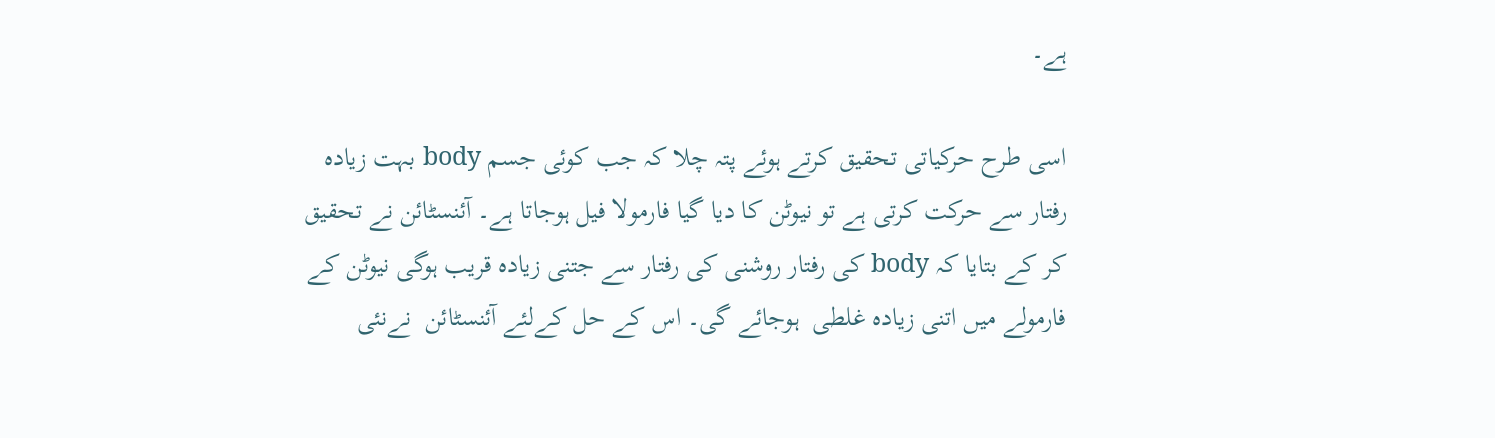ہے۔

اسی طرح حرکیاتی تحقیق کرتے ہوئے پتہ چلا کہ جب کوئی جسم body بہت زیادہ رفتار سے حرکت کرتی ہے تو نیوٹن کا دیا گیا فارمولا فیل ہوجاتا ہے۔ آئنسٹائن نے تحقیق کر کے بتایا کہ body کی رفتار روشنی کی رفتار سے جتنی زیادہ قریب ہوگی نیوٹن کے فارمولے میں اتنی زیادہ غلطی  ہوجائے گی۔ اس کے حل کےلئے آئنسٹائن  نےنئی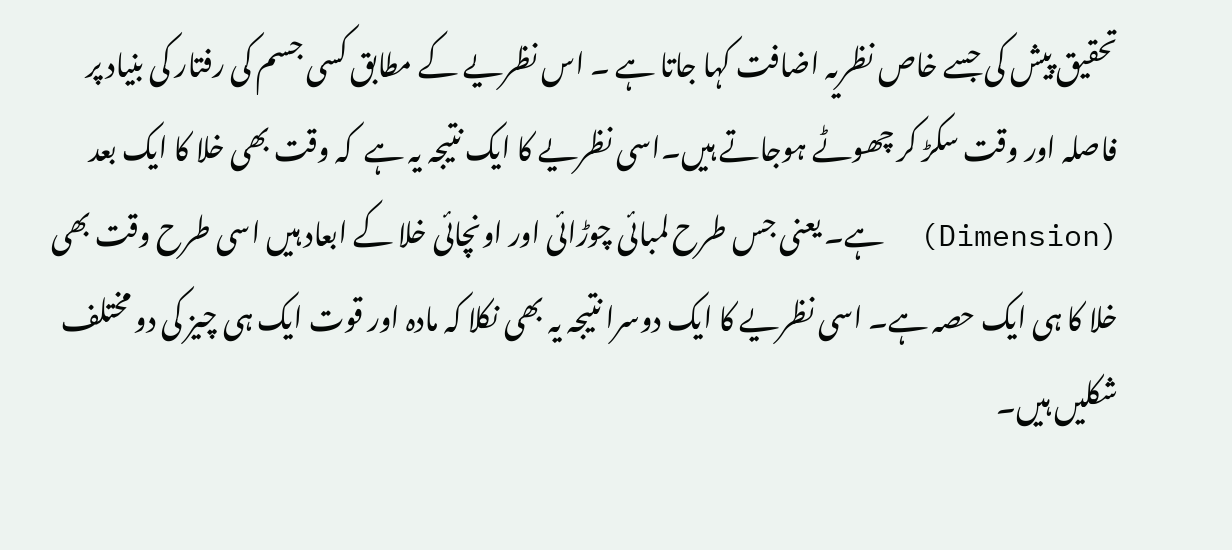تحقیق پیش کی جسے خاص نظریہ اضافت کہا جاتا ہے ۔ اس نظریے کے مطابق کسی جسم کی رفتار کی بنیاد پر فاصلہ اور وقت سکڑ کر چھوٹے ہوجاتے ہیں۔اسی نظریے کا ایک نتیجہ یہ ہے  کہ وقت بھی خلا کا ایک بعد (Dimension)  ہے۔ یعنی جس طرح لمبائی چوڑائی اور اونچائی خلا کے ابعاد ہیں اسی طرح وقت بھی خلا کا ہی ایک حصہ ہے۔ اسی نظریے کا ایک دوسرا نتیجہ یہ بھی نکلا کہ مادہ اور قوت ایک ہی چیز کی دو مختلف شکلیں ہیں۔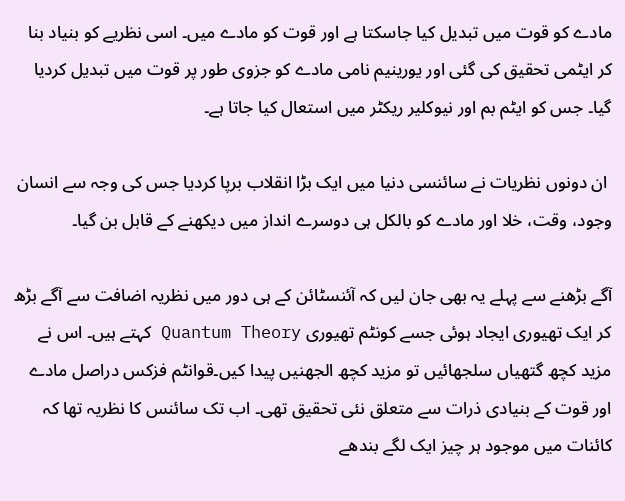مادے کو قوت میں تبدیل کیا جاسکتا ہے اور قوت کو مادے میں۔ اسی نظریے کو بنیاد بنا کر ایٹمی تحقیق کی گئی اور یورینیم نامی مادے کو جزوی طور پر قوت میں تبدیل کردیا گیا۔ جس کو ایٹم بم اور نیوکلیر ریکٹر میں استعال کیا جاتا ہے۔

 ان دونوں نظریات نے سائنسی دنیا میں ایک بڑا انقلاب برپا کردیا جس کی وجہ سے انسان وجود، وقت، خلا اور مادے کو بالکل ہی دوسرے انداز میں دیکھنے کے قابل بن گیا۔

آگے بڑھنے سے پہلے یہ بھی جان لیں کہ آئنسٹائن کے ہی دور میں نظریہ اضافت سے آگے بڑھ کر ایک تھیوری ایجاد ہوئی جسے کونٹم تھیوری Quantum Theory کہتے ہیں۔ اس نے مزید کچھ گتھیاں سلجھائیں تو مزید کچھ الجھنیں پیدا کیں۔قوانٹم فزکس دراصل مادے اور قوت کے بنیادی ذرات سے متعلق نئی تحقیق تھی۔ اب تک سائنس کا نظریہ تھا کہ کائنات میں موجود ہر چیز ایک لگے بندھے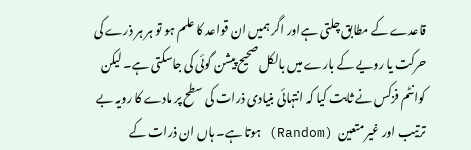قاعدے کے مطابق چلتی ہےاور اگر ہمیں ان قواعد کا علم ہو تو ہر ہر ذرے کی حرکت یا رویے کے بارے میں بالکل صحیح پیشن گوئی کی جاسکتی ہے۔ لیکن کوانٹم فزکس نے ثابت کیا کہ انتہائی بنیادی ذرات کی سطح پر مادے کا رویہ بے ترتیب اور غیر متعین  (Random) ہوتا ہے۔ ہاں ان ذرات کے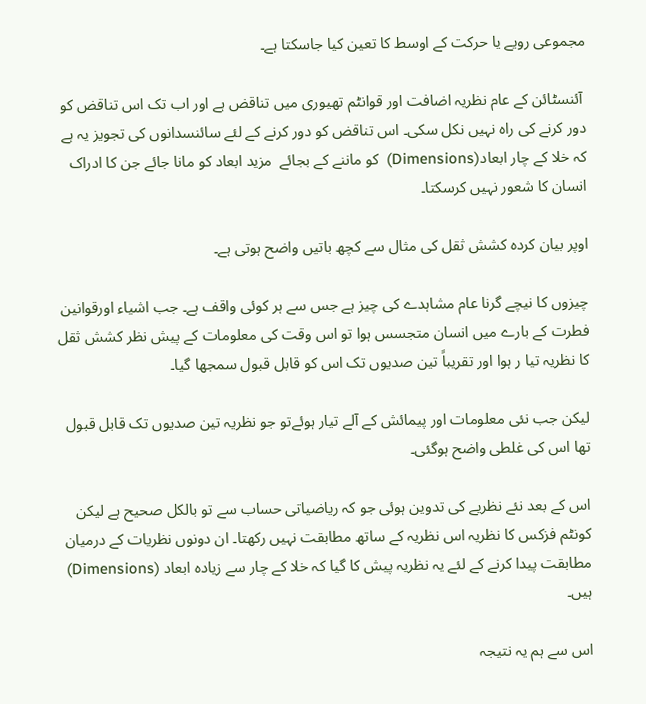مجموعی رویے یا حرکت کے اوسط کا تعین کیا جاسکتا ہے۔

 آئنسٹائن کے عام نظریہ اضافت اور قوانٹم تھیوری میں تناقض ہے اور اب تک اس تناقض کو دور کرنے کی راہ نہیں نکل سکی۔ اس تناقض کو دور کرنے کے لئے سائنسدانوں کی تجویز یہ ہے کہ خلا کے چار ابعاد(Dimensions)  کو ماننے کے بجائے  مزید ابعاد کو مانا جائے جن کا ادراک انسان کا شعور نہیں کرسکتا۔

اوپر بیان کردہ کشش ثقل کی مثال سے کچھ باتیں واضح ہوتی ہے۔

چیزوں کا نیچے گرنا عام مشاہدے کی چیز ہے جس سے ہر کوئی واقف ہے۔ جب اشیاء اورقوانین فطرت کے بارے میں انسان متجسس ہوا تو اس وقت کی معلومات کے پیش نظر کشش ثقل کا نظریہ تیا ر ہوا اور تقریباً تین صدیوں تک اس کو قابل قبول سمجھا گیا۔

لیکن جب نئی معلومات اور پیمائش کے آلے تیار ہوئےتو جو نظریہ تین صدیوں تک قابل قبول تھا اس کی غلطی واضح ہوگئی۔

اس کے بعد نئے نظریے کی تدوین ہوئی جو کہ ریاضیاتی حساب سے تو بالکل صحیح ہے لیکن کونٹم فزکس کا نظریہ اس نظریہ کے ساتھ مطابقت نہیں رکھتا۔ ان دونوں نظریات کے درمیان مطابقت پیدا کرنے کے لئے یہ نظریہ پیش کا گیا کہ خلا کے چار سے زیادہ ابعاد (Dimensions) ہیں۔

اس سے ہم یہ نتیجہ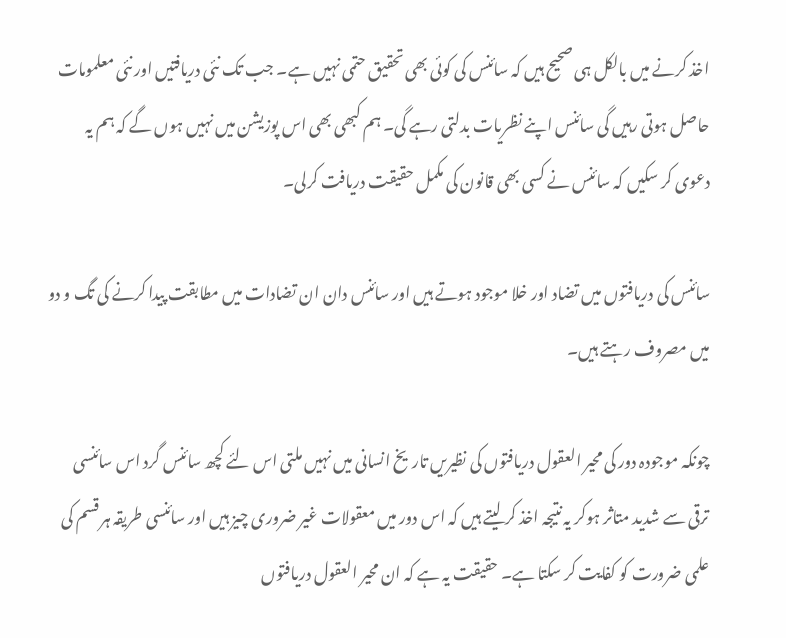اخذ کرنے میں بالکل ہی صحیح ہیں کہ سائنس کی کوئی بھی تحقیق حتمی نہیں ہے۔ جب تک نئی دریافتیں اور نئی معلمومات حاصل ہوتی رہیں گی سائنس اپنے نظریات بدلتی رہے گی۔ ہم کبھی بھی اس پوزیشن میں نہیں ہوں گے کہ ہم یہ دعوی کر سکیں کہ سائنس نے کسی بھی قانون کی مکمل حقیقت دریافت کرلی۔

سائنس کی دریافتوں میں تضاد اور خلا موجود ہوتے ہیں اور سائنس دان ان تضادات میں مطابقت پیدا کرنے کی تگ و دو میں مصروف رہتے ہیں۔

چونکہ موجودہ دور کی محیر العقول دریافتوں کی نظیریں تاریخ انسانی میں نہیں ملتی اس لئے کچھ سائنس گرد اس سائنسی ترقی سے شدید متاثر ہوکر یہ نتیجہ اخذ کر لیتے ہیں کہ اس دور میں معقولات غیر ضروری چیز ہیں اور سائنسی طریقہ ہر قسم کی علمی ضرورت کو کفایت کر سکتا ہے۔ حقیقت یہ ہے کہ ان محیر العقول دریافتوں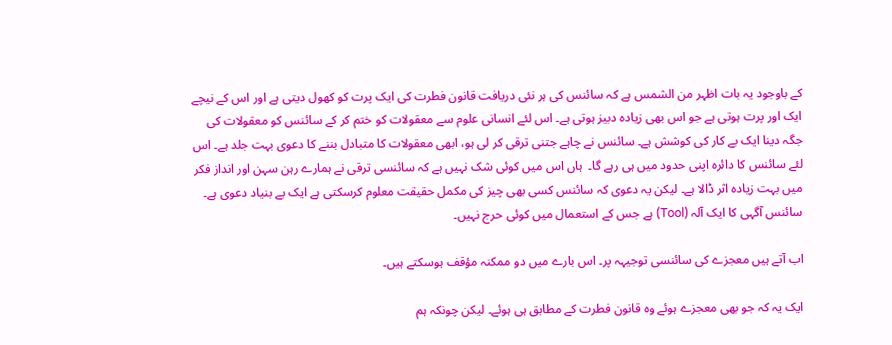کے باوجود یہ بات اظہر من الشمس ہے کہ سائنس کی ہر نئی دریافت قانون فطرت کی ایک پرت کو کھول دیتی ہے اور اس کے نیچے ایک اور پرت ہوتی ہے جو اس بھی زیادہ دبیز ہوتی ہے۔ اس لئے انسانی علوم سے معقولات کو ختم کر کے سائنس کو معقولات کی جگہ دینا ایک بے کار کی کوشش ہے۔ سائنس نے چاہے جتنی ترقی کر لی ہو، ابھی معقولات کا متبادل بننے کا دعوی بہت جلد ہے۔ اس لئے سائنس کا دائرہ اپنی حدود میں ہی رہے گا۔  ہاں اس میں کوئی شک نہیں ہے کہ سائنسی ترقی نے ہمارے رہن سہن اور انداز فکر میں بہت زیادہ اثر ڈالا ہے۔ لیکن یہ دعوی کہ سائنس کسی بھی چیز کی مکمل حقیقت معلوم کرسکتی ہے ایک بے بنیاد دعوی ہے۔ سائنس آگہی کا ایک آلہ (Tool) ہے جس کے استعمال میں کوئی حرج نہیں۔

اب آتے ہیں معجزے کی سائنسی توجیہہ پر۔ اس بارے میں دو ممکنہ مؤقف ہوسکتے ہیں۔

ایک یہ کہ جو بھی معجزے ہوئے وہ قانون فطرت کے مطابق ہی ہوئے۔ لیکن چونکہ ہم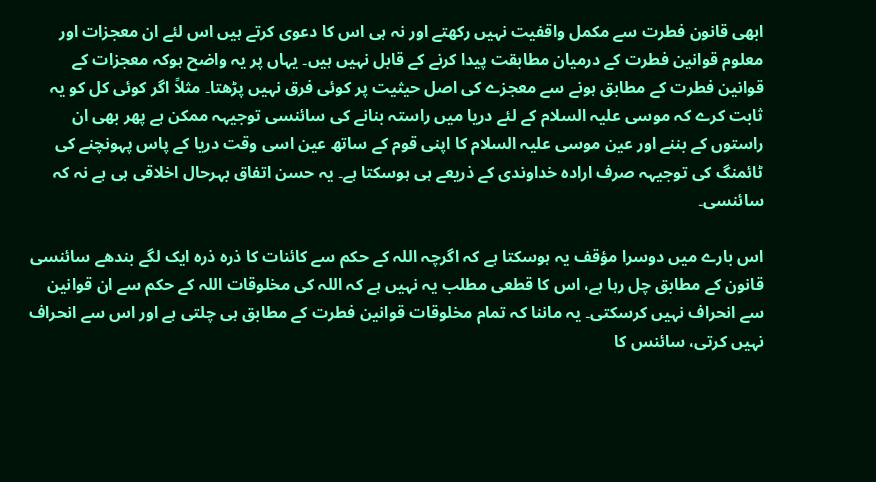ابھی قانون فطرت سے مکمل واقفیت نہیں رکھتے اور نہ ہی اس کا دعوی کرتے ہیں اس لئے ان معجزات اور معلوم قوانین فطرت کے درمیان مطابقت پیدا کرنے کے قابل نہیں ہیں۔ یہاں پر یہ واضح ہوکہ معجزات کے قوانین فطرت کے مطابق ہونے سے معجزے کی اصل حیثیت پر کوئی فرق نہیں پڑھتا۔ مثلاً اگر کوئی کل کو یہ ثابت کرے کہ موسی علیہ السلام کے لئے دریا میں راستہ بنانے کی سائنسی توجیہہ ممکن ہے پھر بھی ان راستوں کے بننے اور عین موسی علیہ السلام کا اپنی قوم کے ساتھ عین اسی وقت دریا کے پاس پہونچنے کی ٹائمنگ کی توجیہہ صرف ارادہ خداوندی کے ذریعے ہی ہوسکتا ہے۔ یہ حسن اتفاق بہرحال اخلاقی ہی ہے نہ کہ سائنسی۔

اس بارے میں دوسرا مؤقف یہ ہوسکتا ہے کہ اگرچہ اللہ کے حکم سے کائنات کا ذرہ ذرہ ایک لگے بندھے سائنسی قانون کے مطابق چل رہا ہے، اس کا قطعی مطلب یہ نہیں ہے کہ اللہ کی مخلوقات اللہ کے حکم سے ان قوانین سے انحراف نہیں کرسکتی۔ یہ ماننا کہ تمام مخلوقات قوانین فطرت کے مطابق ہی چلتی ہے اور اس سے انحراف نہیں کرتی، سائنس کا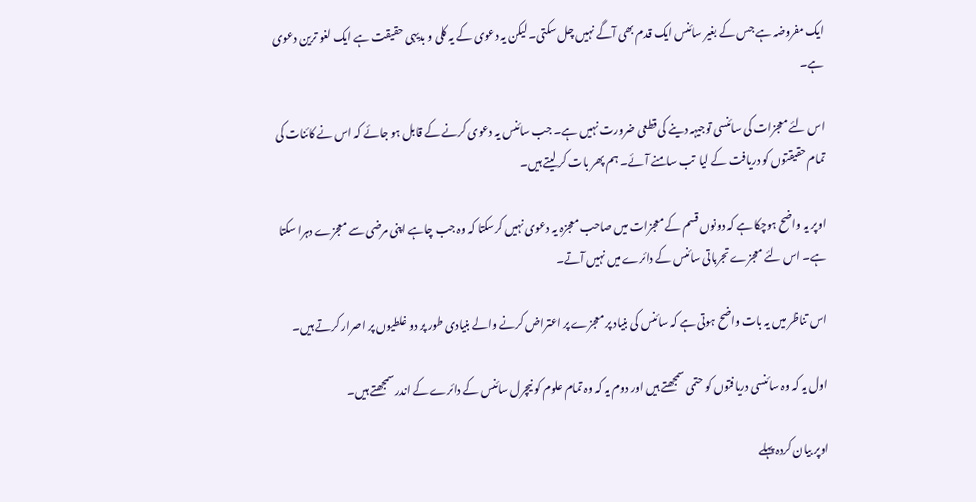ایک مفروضہ ہے جس کے بغیر سائنس ایک قدم بھی آگے نہیں چل سکتی۔ لیکن یہ دعوی کے یہ کلی و بدیہی حقیقت ہے ایک لغو ترین دعوی ہے۔

اس لئے معجزات کی سائنسی توجیہہ دینے کی قطعی ضرورت نہیں ہے۔ جب سائنس یہ دعوی کرنے کے قابل ہو جائے کہ اس نے کائنات کی تمام حقیقتوں کو دریافت کے لیا  تب سامنے آئے۔ ہم پھر بات کر لیتے ہیں۔

اوپر یہ واضح ہوچکا ہے کہ دونوں قسم کے معجزات میں صاحب معجزہ یہ دعوی نہیں کرسکتا کہ وہ جب چاہے اپنی مرضی سے معجزے دہرا سکتا ہے۔ اس لئے معجزے تجرباتی سائنس کے دائرے میں نہیں آتے۔

اس تناظر میں یہ بات واضح ہوتی ہے کہ سائنس کی بنیاد پر معجزے پر اعتراض کرنے والے بنیادی طور پر دو غلطیوں پر اصرار کرتے ہیں۔

اول یہ کہ وہ سائنسی دریافتوں کو حتمی سمجھتے ہیں اور دوم یہ کہ وہ تمام علوم کو نیچرل سائنس کے دائرے کے اندر سمجھتے ہیں۔

اوپر بیان کردہ پہلے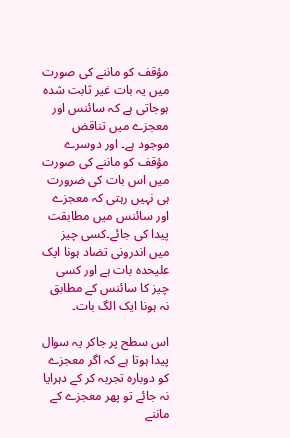مؤقف کو ماننے کی صورت میں یہ بات غیر ثابت شدہ ہوجاتی ہے کہ سائنس اور معجزے میں تناقض موجود ہے۔ اور دوسرے مؤقف کو ماننے کی صورت میں اس بات کی ضرورت ہی نہیں رہتی کہ معجزے اور سائنس میں مطابقت پیدا کی جائے۔کسی چیز میں اندرونی تضاد ہونا ایک علیحدہ بات ہے اور کسی چیز کا سائنس کے مطابق نہ ہونا ایک الگ بات۔

اس سطح پر جاکر یہ سوال پیدا ہوتا ہے کہ اگر معجزے کو دوبارہ تجربہ کر کے دہرایا نہ جائے تو پھر معجزے کے ماننے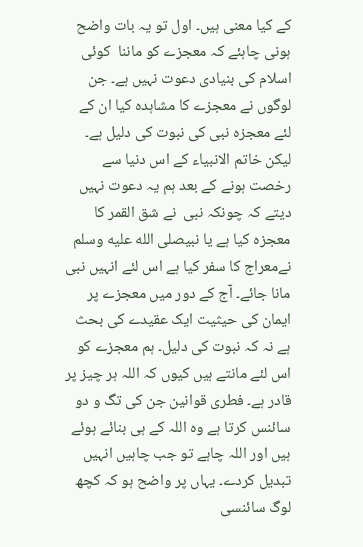کے کیا معنی ہیں۔ اول تو یہ بات واضح ہونی چاہئے کہ معجزے کو ماننا  کوئی اسلام کی بنیادی دعوت نہیں ہے۔ جن لوگوں نے معجزے کا مشاہدہ کیا ان کے لئے معجزہ نبی کی نبوت کی دلیل ہے۔ لیکن خاتم الانبیاء کے اس دنیا سے رخصت ہونے کے بعد ہم یہ دعوت نہیں دیتے کہ چونکہ نبی  نے شق القمر کا معجزہ کیا ہے یا نبیصلى الله عليه وسلم نےمعراج کا سفر کیا ہے اس لئے انہیں نبی مانا جائے۔ آج کے دور میں معجزے پر ایمان کی حیثیت ایک عقیدے کی بحث ہے نہ کہ نبوت کی دلیل۔ ہم معجزے کو اس لئے مانتے ہیں کیوں کہ اللہ ہر چیز پر قادر ہے۔ فطری قوانین جن کی تگ و دو سائنس کرتا ہے وہ اللہ کے ہی بنائے ہوئے ہیں اور اللہ چاہے تو جب چاہیں انہیں تبدیل کردے۔ یہاں پر واضح ہو کہ کچھ لوگ سائنسی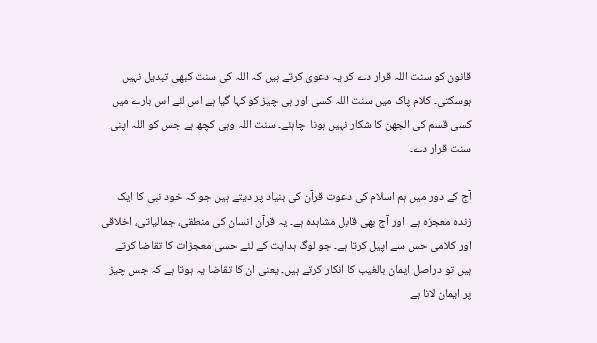قانون کو سنت اللہ قرار دے کر یہ دعوی کرتے ہیں کہ اللہ کی سنت کبھی تبدیل نہیں ہوسکتی۔ کلام پاک میں سنت اللہ کسی اور ہی چیز کو کہا گیا ہے اس لئے اس بارے میں کسی قسم کی الجھن کا شکار نہیں ہونا  چاہئے۔ سنت اللہ وہی کچھ ہے جس کو اللہ اپنی سنت قرار دے۔

آج کے دور میں ہم اسلام کی دعوت قرآن کی بنیاد پر دیتے ہیں جو کہ خود نبی کا ایک زندہ معجزہ ہے  اور آج بھی قابل مشاہدہ ہے۔ یہ قرآن انسان کی منطقی، جمالیاتی، اخلاقی اور کلامی حس سے اپیل کرتا ہے۔ جو لوگ ہدایت کے لئے حسی معجزات کا تقاضا کرتے ہیں تو دراصل ایمان بالغیب کا انکار کرتے ہیں۔ یعنی ان کا تقاضا یہ ہوتا ہے کہ جس چیز پر ایمان لانا ہے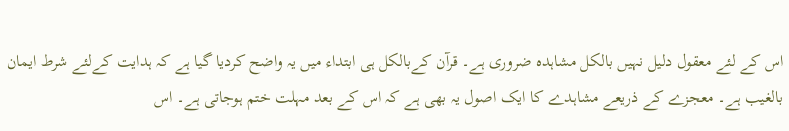اس کے لئے معقول دلیل نہیں بالکل مشاہدہ ضروری ہے۔ قرآن کےبالکل ہی ابتداء میں یہ واضح کردیا گیا ہے کہ ہدایت کےلئے شرط ایمان بالغیب ہے۔ معجزے کے ذریعے مشاہدے کا ایک اصول یہ بھی ہے کہ اس کے بعد مہلت ختم ہوجاتی ہے۔ اس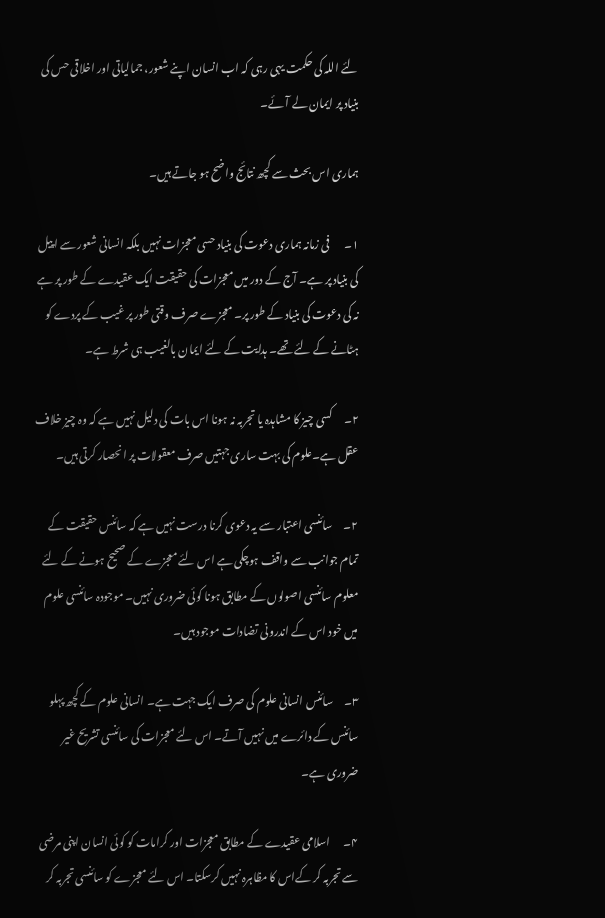لئے اللہ کی حکمت یہی رہی کہ اب انسان اپنے شعور، جمالیاتی اور اخلاقی حس کی بنیاد پر ایمان لے آئے۔

ہماری اس بحث سے کچھ نتائج واضح ہو جاتے ہیں۔

۱۔       فی زمانہ ہماری دعوت کی بنیاد حسی معجزات نہیں بلکہ انسانی شعور سے اپیل کی بنیاد پر ہے۔ آج کے دور میں معجزات کی حقیقت ایک عقیدے کے طور پر ہے نہ کی دعوت کی بنیاد کے طور پر۔ معجزے صرف وقتی طور پر غیب کے پردے کو ہٹانے کے لئے تھے۔ ہدایت کے لئے ایمان بالغیب ہی شرط ہے۔

۲۔      کسی چیز کا مشاہدہ یا تجربہ نہ ہونا اس بات کی دلیل نہیں ہے کہ وہ چیز خلاف عقل ہے۔علوم کی بہت ساری جہتیں صرف معقولات پر انحصار کرتی ہیں۔

۲۔     سائنسی اعتبار سے یہ دعوی کرنا درست نہیں ہے کہ سائنس حقیقت کے تمام جوانب سے واقف ہوچکی ہے اس لئے معجزے کے صحیح ہونے کے لئے معلوم سائنسی اصولوں کے مطابق ہونا کوئی ضروری نہیں۔ موجودہ سائنسی علوم میں خود اس کے اندرونی تضادات موجود ہیں۔

۳۔     سائنس انسانی علوم کی صرف ایک جہت ہے۔ انسانی علوم کے کچھ پہلو سائنس کے دائرے میں نہیں آتے۔ اس لئے معجزات کی سائنسی تشریح غیر ضروری ہے۔

۴۔      اسلامی عقیدے کے مطابق معجزات اور کرامات کو کوئی انسان اپنی مرضی سے تجربہ کر کےاس کا مظاہرہ نہیں کرسکتا۔ اس لئے معجزے کو سائنسی تجربہ کر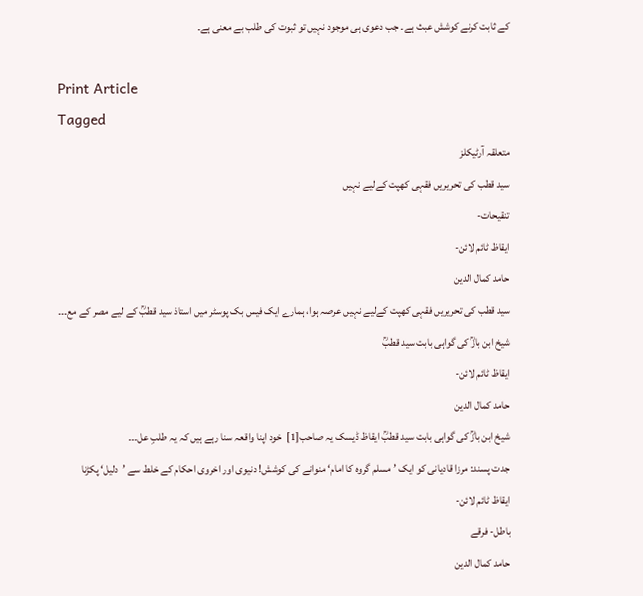کے ثابت کرنے کوشش عبث ہے۔ جب دعوی ہی موجود نہیں تو ثبوت کی طلب بے معنی ہے۔

Print Article
Tagged
متعلقہ آرٹیکلز
سید قطب کی تحریریں فقہی کھپت کےلیے نہیں
تنقیحات-
ایقاظ ٹائم لائن-
حامد كمال الدين
سید قطب کی تحریریں فقہی کھپت کےلیے نہیں عرصہ ہوا، ہمارے ایک فیس بک پوسٹر میں استاذ سید قطبؒ کے لیے مصر کے مع۔۔۔
شیخ ابن بازؒ کی گواہی بابت سید قطبؒ
ایقاظ ٹائم لائن-
حامد كمال الدين
شیخ ابن بازؒ کی گواہی بابت سید قطبؒ ایقاظ ڈیسک یہ صاحب[1]  خود اپنا واقعہ سنا رہے ہیں کہ یہ طلبِ عل۔۔۔
جدت پسند: مرزا قادیانی کو ایک ’مسلم گروہ کا امام‘ منوانے کی کوشش! دنیوی اور اخروی احکام کے خلط سے ’دلیل‘ پکڑنا
ایقاظ ٹائم لائن-
باطل- فرقے
حامد كمال الدين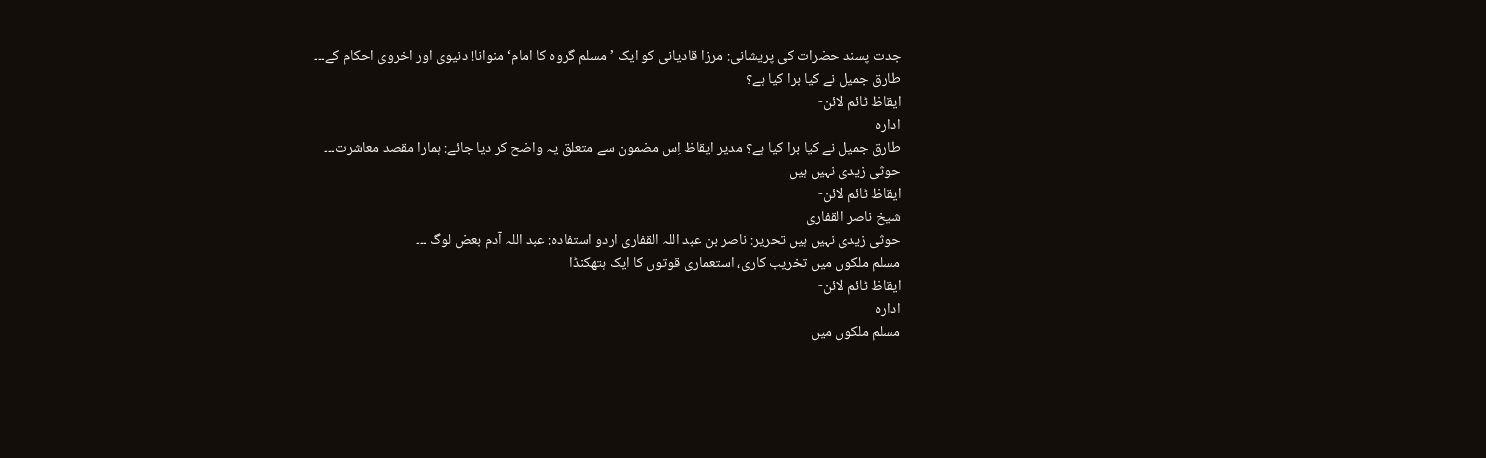جدت پسند حضرات کی پریشانی: مرزا قادیانی کو ایک ’مسلم گروہ کا امام‘ منوانا! دنیوی اور اخروی احکام کے۔۔۔
طارق جمیل نے کیا برا کیا ہے؟
ایقاظ ٹائم لائن-
ادارہ
طارق جمیل نے کیا برا کیا ہے؟ مدیر ایقاظ اِس مضمون سے متعلق یہ واضح کر دیا جائے: ہمارا مقصد معاشرت۔۔۔
حوثی زیدی نہیں ہیں
ایقاظ ٹائم لائن-
شیخ ناصر القفاری
حوثی زیدی نہیں ہیں تحریر: ناصر بن عبد اللہ القفاری اردو استفادہ: عبد اللہ آدم بعض لوگ ۔۔۔
مسلم ملکوں میں تخریب کاری، استعماری قوتوں کا ایک ہتھکنڈا
ایقاظ ٹائم لائن-
ادارہ
مسلم ملکوں میں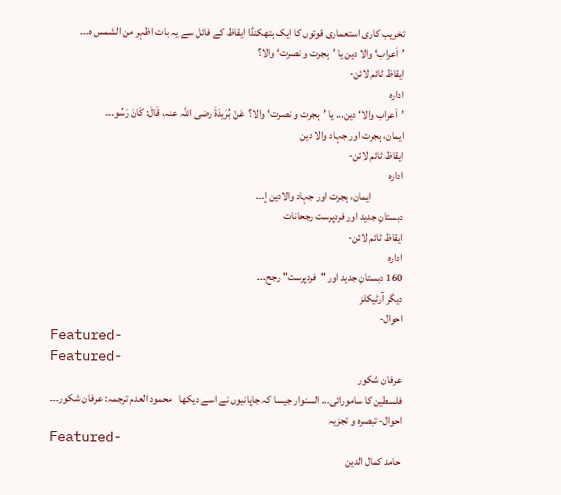تخریب کاری استعماری قوتوں کا ایک ہتھکنڈا ایقاظ کے فائل سے یہ بات اظہر من الشمس ہ۔۔۔
’اَعراب‘ والا دین یا ’ہجرت و نصرت‘ والا؟
ایقاظ ٹائم لائن-
ادارہ
’اَعراب والا‘ دین... یا ’ہجرت و نصرت‘ والا؟  عَنْ بُرَيدَةَ رضی اللہ عنہ، قَالَ: كَانَ رَسُو۔۔۔
ایمان، ہجرت اور جہاد والا دین
ایقاظ ٹائم لائن-
ادارہ
               ایمان، ہجرت اور جہاد والادین إ۔۔۔
دبستانِ جدید اور فردپرست رجحانات
ایقاظ ٹائم لائن-
ادارہ
160 دبستانِ جدید اور "فردپرست" رجح۔۔۔
ديگر آرٹیکلز
احوال-
Featured-
Featured-
عرفان شكور
فلسطین کا سامورائی... السنوار جیسا کہ جاپانیوں نے اسے دیکھا   محمود العدم ترجمہ: عرفان شکور۔۔۔
احوال- تبصرہ و تجزیہ
Featured-
حامد كمال الدين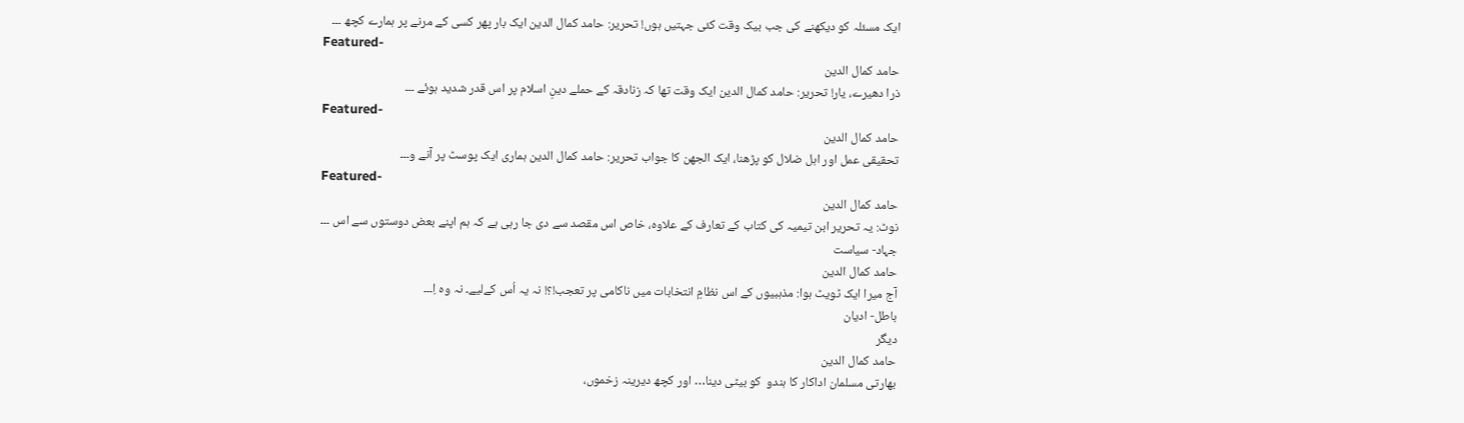ایک مسئلہ کو دیکھنے کی جب بیک وقت کئی جہتیں ہوں! تحریر: حامد کمال الدین ایک بار پھر کسی کے مرنے پر ہمارے کچھ ۔۔۔
Featured-
حامد كمال الدين
ذرا دھیرے، یار! تحریر: حامد کمال الدین ایک وقت تھا کہ زنادقہ کے حملے دینِ اسلام پر اس قدر شدید ہوئے ۔۔۔
Featured-
حامد كمال الدين
تحقیقی عمل اور اہل ضلال کو پڑھنا، ایک الجھن کا جواب تحریر: حامد کمال الدین ہماری ایک پوسٹ پر آنے و۔۔۔
Featured-
حامد كمال الدين
نوٹ: یہ تحریر ابن تیمیہ کی کتاب کے تعارف کے علاوہ، خاص اس مقصد سے دی جا رہی ہے کہ ہم اپنے بعض دوستوں سے اس ۔۔۔
جہاد- سياست
حامد كمال الدين
آج میرا ایک ٹویٹ ہوا: مذہبیوں کے اس نظامِ انتخابات میں ناکامی پر تعجب!؟! نہ یہ اُس کےلیے۔ نہ وہ اِ۔۔۔
باطل- اديان
ديگر
حامد كمال الدين
بھارتی مسلمان اداکار کا ہندو  کو بیٹی دینا… اور کچھ دیرینہ زخموں،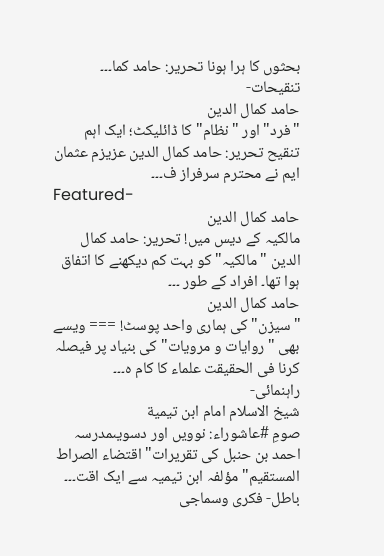بحثوں کا ہرا ہونا تحریر: حامد کما۔۔۔
تنقیحات-
حامد كمال الدين
"فرد" اور "نظام" کا ڈائلیکٹ؛ ایک اہم تنقیح تحریر: حامد کمال الدین عزیزم عثمان ایم نے محترم سرفراز ف۔۔۔
Featured-
حامد كمال الدين
مالکیہ کے دیس میں! تحریر: حامد کمال الدین "مالکیہ" کو بہت کم دیکھنے کا اتفاق ہوا تھا۔ افراد کے طور ۔۔۔
حامد كمال الدين
"سیزن" کی ہماری واحد پوسٹ! === ویسے بھی "روایات و مرویات" کی بنیاد پر فیصلہ کرنا فی الحقیقت علماء کا کام ہ۔۔۔
راہنمائى-
شيخ الاسلام امام ابن تيمية
صومِ #عاشوراء: نوویں اور دسویںمدرسہ احمد بن حنبل کی تقریرات"اقتضاء الصراط المستقیم" مؤلفہ ابن تیمیہ سے ایک اقت۔۔۔
باطل- فكرى وسماجى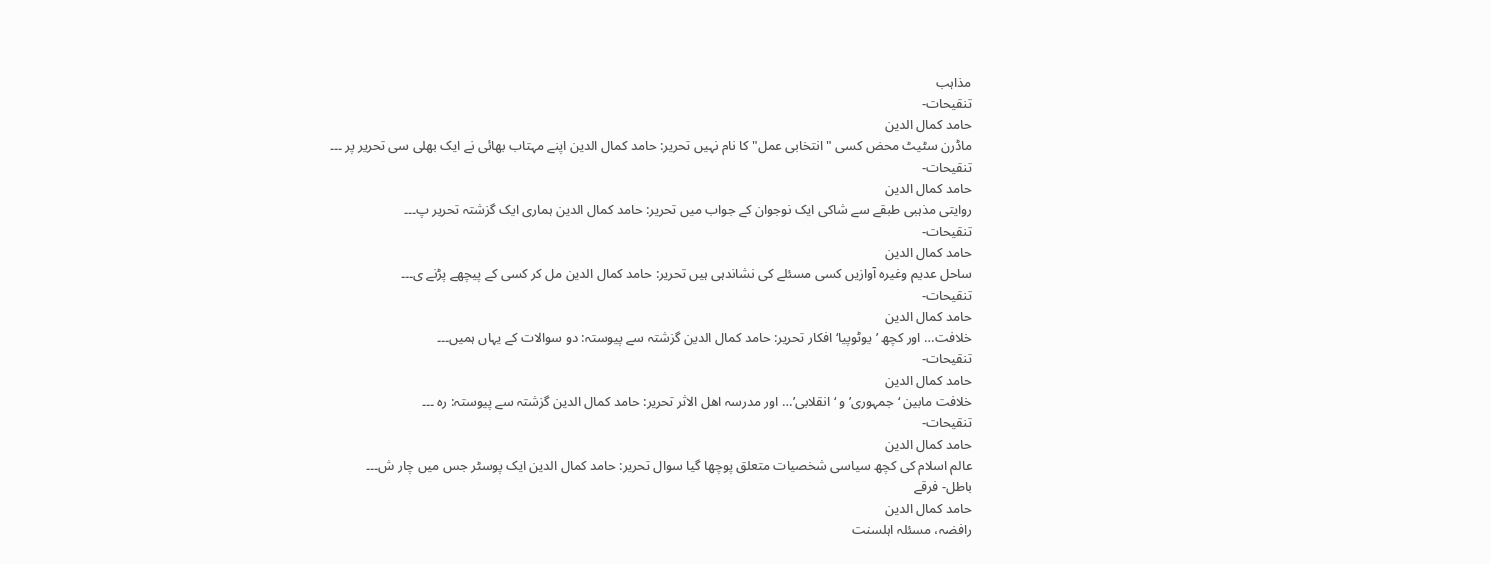مذاہب
تنقیحات-
حامد كمال الدين
ماڈرن سٹیٹ محض کسی "انتخابی عمل" کا نام نہیں تحریر: حامد کمال الدین اپنے مہتاب بھائی نے ایک بھلی سی تحریر پر ۔۔۔
تنقیحات-
حامد كمال الدين
روایتی مذہبی طبقے سے شاکی ایک نوجوان کے جواب میں تحریر: حامد کمال الدین ہماری ایک گزشتہ تحریر پ۔۔۔
تنقیحات-
حامد كمال الدين
ساحل عدیم وغیرہ آوازیں کسی مسئلے کی نشاندہی ہیں تحریر: حامد کمال الدین مل کر کسی کے پیچھے پڑنے ی۔۔۔
تنقیحات-
حامد كمال الدين
خلافت… اور کچھ ’یوٹوپیا‘ افکار تحریر: حامد کمال الدین گزشتہ سے پیوستہ: دو سوالات کے یہاں ہمیں۔۔۔
تنقیحات-
حامد كمال الدين
خلافت مابین ‘جمہوری’ و ‘انقلابی’… اور مدرسہ اھل الاثر تحریر: حامد کمال الدین گزشتہ سے پیوستہ: رہ ۔۔۔
تنقیحات-
حامد كمال الدين
عالم اسلام کی کچھ سیاسی شخصیات متعلق پوچھا گیا سوال تحریر: حامد کمال الدین ایک پوسٹر جس میں چار ش۔۔۔
باطل- فرقے
حامد كمال الدين
رافضہ، مسئلہ اہلسنت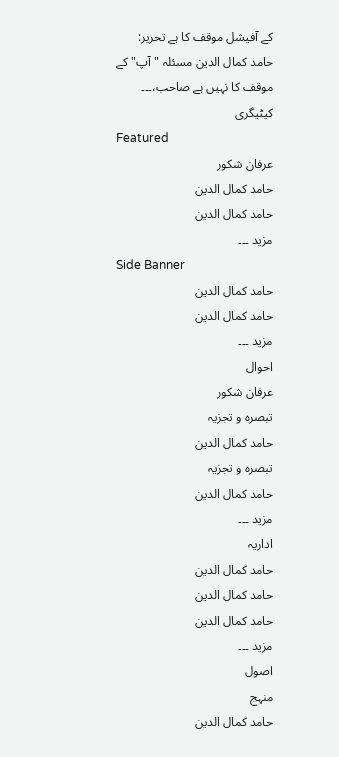کے آفیشل موقف کا ہے تحریر: حامد کمال الدین مسئلہ "آپ" کے موقف کا نہیں ہے صاحب،۔۔۔
کیٹیگری
Featured
عرفان شكور
حامد كمال الدين
حامد كمال الدين
مزيد ۔۔۔
Side Banner
حامد كمال الدين
حامد كمال الدين
مزيد ۔۔۔
احوال
عرفان شكور
تبصرہ و تجزیہ
حامد كمال الدين
تبصرہ و تجزیہ
حامد كمال الدين
مزيد ۔۔۔
اداریہ
حامد كمال الدين
حامد كمال الدين
حامد كمال الدين
مزيد ۔۔۔
اصول
منہج
حامد كمال الدين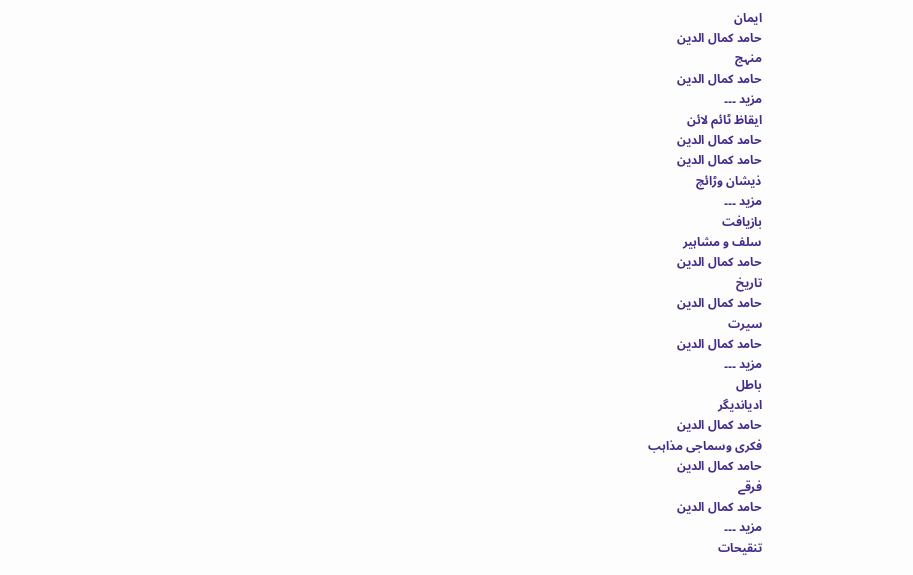ايمان
حامد كمال الدين
منہج
حامد كمال الدين
مزيد ۔۔۔
ایقاظ ٹائم لائن
حامد كمال الدين
حامد كمال الدين
ذيشان وڑائچ
مزيد ۔۔۔
بازيافت
سلف و مشاہير
حامد كمال الدين
تاريخ
حامد كمال الدين
سيرت
حامد كمال الدين
مزيد ۔۔۔
باطل
اديانديگر
حامد كمال الدين
فكرى وسماجى مذاہب
حامد كمال الدين
فرقے
حامد كمال الدين
مزيد ۔۔۔
تنقیحات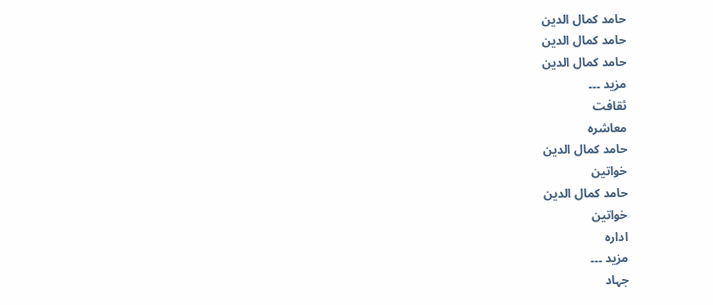حامد كمال الدين
حامد كمال الدين
حامد كمال الدين
مزيد ۔۔۔
ثقافت
معاشرہ
حامد كمال الدين
خواتين
حامد كمال الدين
خواتين
ادارہ
مزيد ۔۔۔
جہاد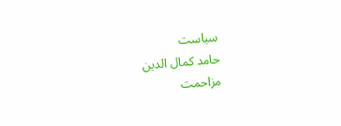سياست
حامد كمال الدين
مزاحمت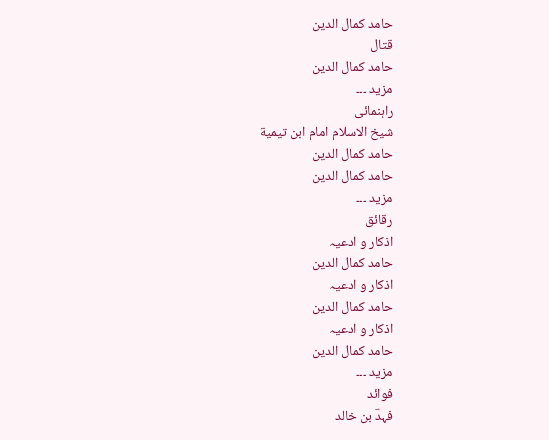حامد كمال الدين
قتال
حامد كمال الدين
مزيد ۔۔۔
راہنمائى
شيخ الاسلام امام ابن تيمية
حامد كمال الدين
حامد كمال الدين
مزيد ۔۔۔
رقائق
اذكار و ادعيہ
حامد كمال الدين
اذكار و ادعيہ
حامد كمال الدين
اذكار و ادعيہ
حامد كمال الدين
مزيد ۔۔۔
فوائد
فہدؔ بن خالد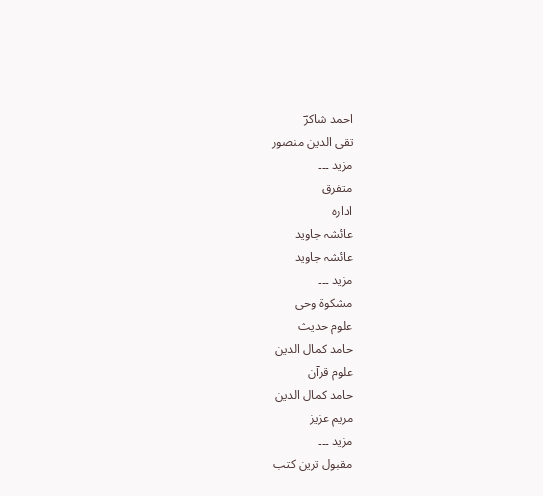احمد شاکرؔ
تقی الدین منصور
مزيد ۔۔۔
متفرق
ادارہ
عائشہ جاوید
عائشہ جاوید
مزيد ۔۔۔
مشكوة وحى
علوم حديث
حامد كمال الدين
علوم قرآن
حامد كمال الدين
مریم عزیز
مزيد ۔۔۔
مقبول ترین کتب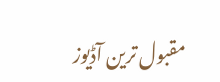مقبول ترین آڈيوز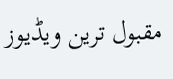مقبول ترین ويڈيوز